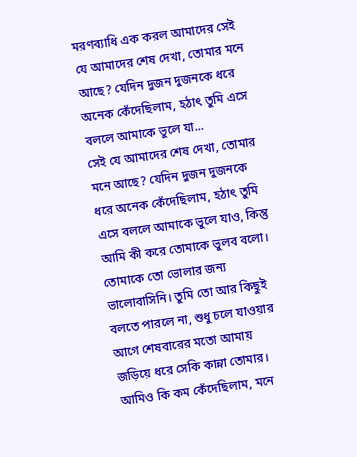মরণব্যাধি এক করল আমাদের সেই যে আমাদের শেষ দেখা, তোমার মনে আছে? যেদিন দুজন দুজনকে ধরে অনেক কেঁদেছিলাম, হঠাৎ তুমি এসে বললে আমাকে ভুলে যা...
সেই যে আমাদের শেষ দেখা, তোমার মনে আছে? যেদিন দুজন দুজনকে ধরে অনেক কেঁদেছিলাম, হঠাৎ তুমি এসে বললে আমাকে ভুলে যাও, কিন্তু আমি কী করে তোমাকে ভুলব বলো। তোমাকে তো ভোলার জন্য ভালোবাসিনি। তুমি তো আর কিছুই বলতে পারলে না, শুধু চলে যাওয়ার আগে শেষবারের মতো আমায় জড়িয়ে ধরে সেকি কান্না তোমার। আমিও কি কম কেঁদেছিলাম, মনে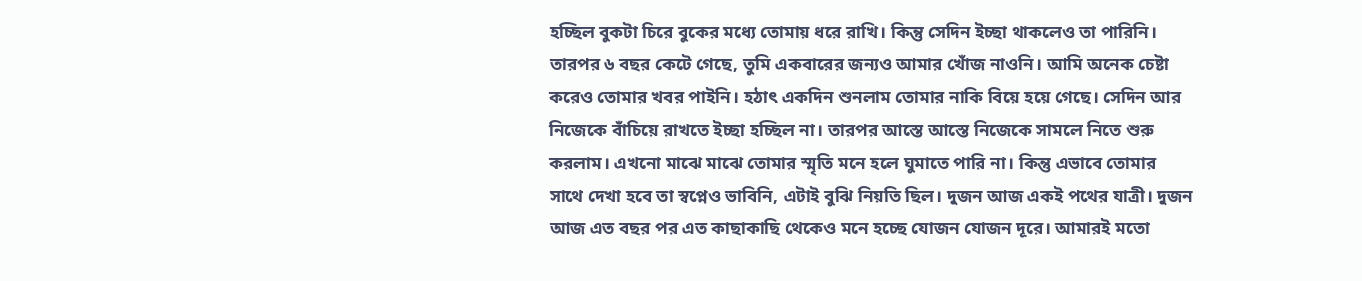হচ্ছিল বুকটা চিরে বুকের মধ্যে তোমায় ধরে রাখি। কিন্তু সেদিন ইচ্ছা থাকলেও তা পারিনি। তারপর ৬ বছর কেটে গেছে, তুমি একবারের জন্যও আমার খোঁজ নাওনি। আমি অনেক চেষ্টা করেও তোমার খবর পাইনি। হঠাৎ একদিন শুনলাম তোমার নাকি বিয়ে হয়ে গেছে। সেদিন আর নিজেকে বাঁচিয়ে রাখতে ইচ্ছা হচ্ছিল না। তারপর আস্তে আস্তে নিজেকে সামলে নিতে শুরু করলাম। এখনো মাঝে মাঝে তোমার স্মৃতি মনে হলে ঘুমাতে পারি না। কিন্তু এভাবে তোমার সাথে দেখা হবে তা স্বপ্নেও ভাবিনি, এটাই বুঝি নিয়তি ছিল। দুজন আজ একই পথের যাত্রী। দুজন আজ এত বছর পর এত কাছাকাছি থেকেও মনে হচ্ছে যোজন যোজন দূরে। আমারই মতো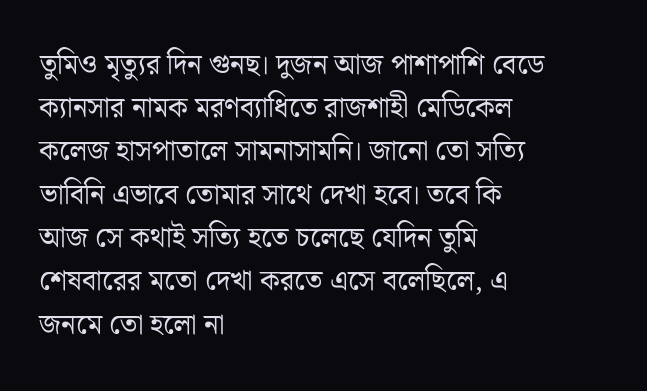তুমিও মৃত্যুর দিন গুনছ। দুজন আজ পাশাপাশি বেডে ক্যানসার নামক মরণব্যাধিতে রাজশাহী মেডিকেল কলেজ হাসপাতালে সামনাসামনি। জানো তো সত্যি ভাবিনি এভাবে তোমার সাথে দেখা হবে। তবে কি আজ সে কথাই সত্যি হতে চলেছে যেদিন তুমি শেষবারের মতো দেখা করতে এসে বলেছিলে, এ জনমে তো হলো না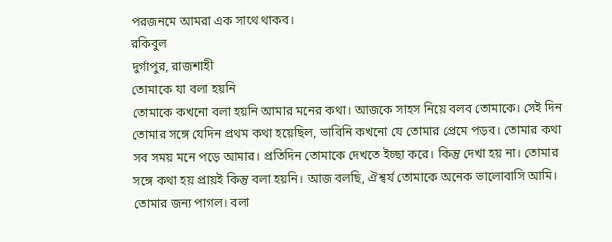পরজনমে আমরা এক সাথে থাকব।
রকিবুল
দুর্গাপুর, রাজশাহী
তোমাকে যা বলা হয়নি
তোমাকে কখনো বলা হয়নি আমার মনের কথা। আজকে সাহস নিয়ে বলব তোমাকে। সেই দিন তোমার সঙ্গে যেদিন প্রথম কথা হয়েছিল, ভাবিনি কখনো যে তোমার প্রেমে পড়ব। তোমার কথা সব সময় মনে পড়ে আমার। প্রতিদিন তোমাকে দেখতে ইচ্ছা করে। কিন্তু দেখা হয় না। তোমার সঙ্গে কথা হয় প্রায়ই কিন্তু বলা হয়নি। আজ বলছি, ঐশ্বর্য তোমাকে অনেক ভালোবাসি আমি। তোমার জন্য পাগল। বলা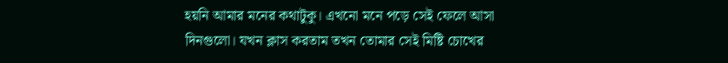হয়নি আমার মনের কথাটুকু। এখনো মনে পড়ে সেই ফেলে আসা দিনগুলো। যখন ক্লাস করতাম তখন তোমার সেই মিষ্টি চোখের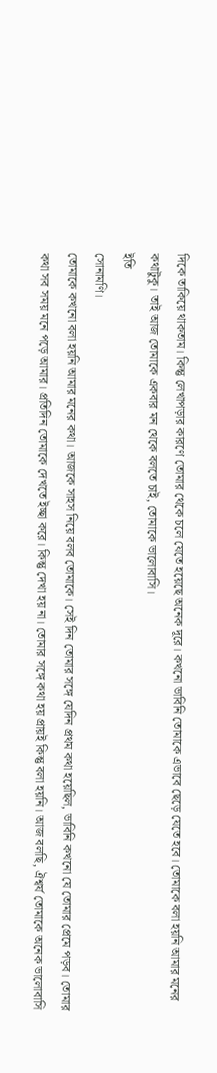দিকে তাকিয়ে থাকতাম। কিন্তু লেখাপড়ার কারণে তোমার থেকে চলে যেতে হয়েছে অনেক দূরে। কখনো ভাবিনি তোমাকে এভাবে ছেড়ে যেতে হবে। তোমাকে বলা হয়নি আমার মনের কথাটুকু। তাই আজ তোমাকে একবার মন থেকে বলতে চাই, তোমাকে ভালোবাসি।
ইতি
সোনামণি।
তোমাকে কখনো বলা হয়নি আমার মনের কথা। আজকে সাহস নিয়ে বলব তোমাকে। সেই দিন তোমার সঙ্গে যেদিন প্রথম কথা হয়েছিল, ভাবিনি কখনো যে তোমার প্রেমে পড়ব। তোমার কথা সব সময় মনে পড়ে আমার। প্রতিদিন তোমাকে দেখতে ইচ্ছা করে। কিন্তু দেখা হয় না। তোমার সঙ্গে কথা হয় প্রায়ই কিন্তু বলা হয়নি। আজ বলছি, ঐশ্বর্য তোমাকে অনেক ভালোবাসি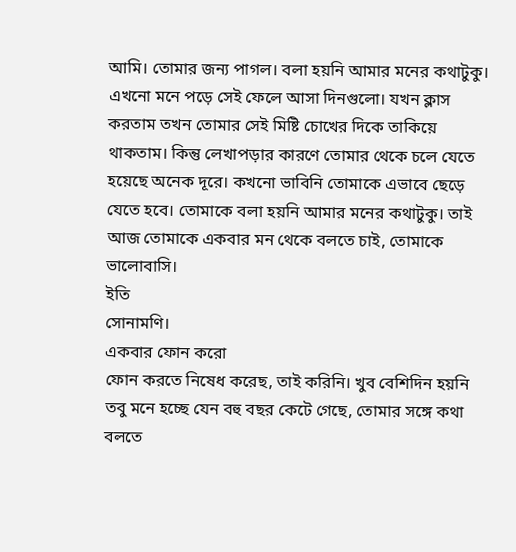আমি। তোমার জন্য পাগল। বলা হয়নি আমার মনের কথাটুকু। এখনো মনে পড়ে সেই ফেলে আসা দিনগুলো। যখন ক্লাস করতাম তখন তোমার সেই মিষ্টি চোখের দিকে তাকিয়ে থাকতাম। কিন্তু লেখাপড়ার কারণে তোমার থেকে চলে যেতে হয়েছে অনেক দূরে। কখনো ভাবিনি তোমাকে এভাবে ছেড়ে যেতে হবে। তোমাকে বলা হয়নি আমার মনের কথাটুকু। তাই আজ তোমাকে একবার মন থেকে বলতে চাই, তোমাকে ভালোবাসি।
ইতি
সোনামণি।
একবার ফোন করো
ফোন করতে নিষেধ করেছ, তাই করিনি। খুব বেশিদিন হয়নি তবু মনে হচ্ছে যেন বহু বছর কেটে গেছে, তোমার সঙ্গে কথা বলতে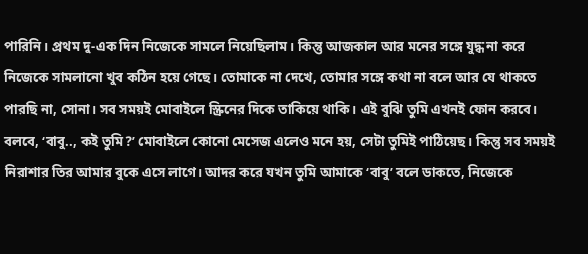পারিনি। প্রথম দু-এক দিন নিজেকে সামলে নিয়েছিলাম। কিন্তু আজকাল আর মনের সঙ্গে যুদ্ধ না করে নিজেকে সামলানো খুব কঠিন হয়ে গেছে। তোমাকে না দেখে, তোমার সঙ্গে কথা না বলে আর যে থাকতে পারছি না, সোনা। সব সময়ই মোবাইলে স্ক্রিনের দিকে তাকিয়ে থাকি। এই বুঝি তুমি এখনই ফোন করবে। বলবে, ‘বাবু.., কই তুমি?’ মোবাইলে কোনো মেসেজ এলেও মনে হয়, সেটা তুমিই পাঠিয়েছ। কিন্তু সব সময়ই নিরাশার তির আমার বুকে এসে লাগে। আদর করে যখন তুমি আমাকে ‘বাবু’ বলে ডাকতে, নিজেকে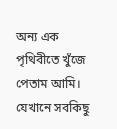অন্য এক পৃথিবীতে খুঁজে পেতাম আমি। যেখানে সবকিছু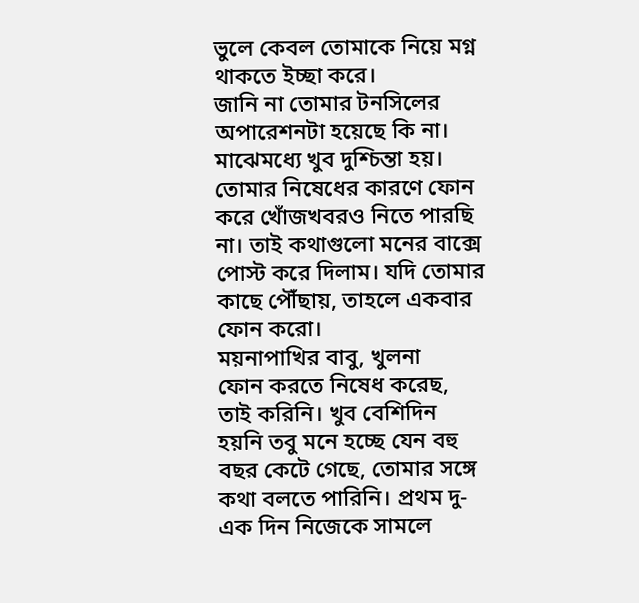ভুলে কেবল তোমাকে নিয়ে মগ্ন থাকতে ইচ্ছা করে।
জানি না তোমার টনসিলের অপারেশনটা হয়েছে কি না। মাঝেমধ্যে খুব দুশ্চিন্তা হয়। তোমার নিষেধের কারণে ফোন করে খোঁজখবরও নিতে পারছি না। তাই কথাগুলো মনের বাক্সে পোস্ট করে দিলাম। যদি তোমার কাছে পৌঁছায়, তাহলে একবার ফোন করো।
ময়নাপাখির বাবু, খুলনা
ফোন করতে নিষেধ করেছ, তাই করিনি। খুব বেশিদিন হয়নি তবু মনে হচ্ছে যেন বহু বছর কেটে গেছে, তোমার সঙ্গে কথা বলতে পারিনি। প্রথম দু-এক দিন নিজেকে সামলে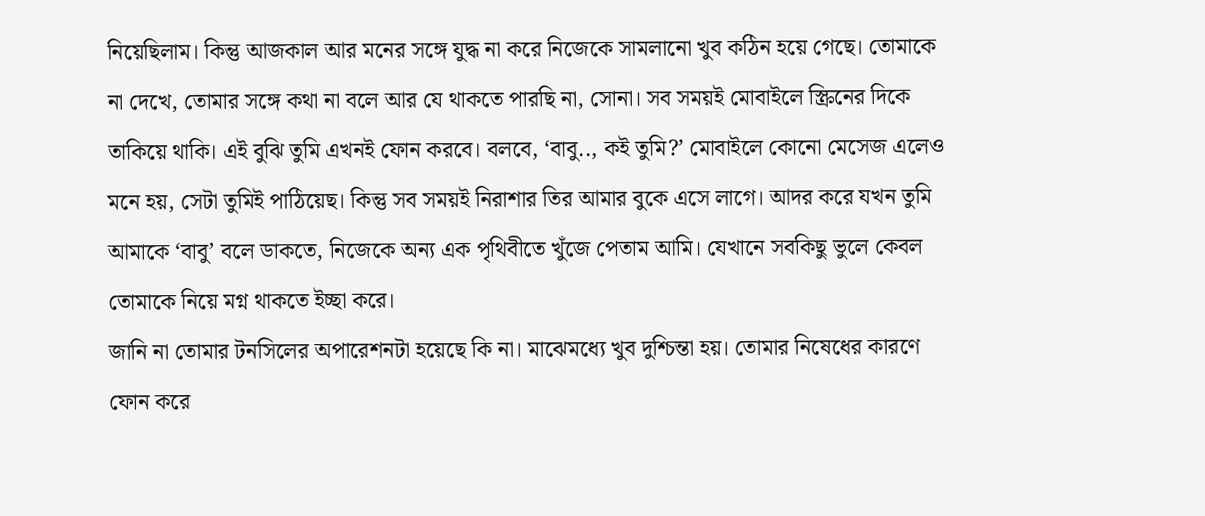নিয়েছিলাম। কিন্তু আজকাল আর মনের সঙ্গে যুদ্ধ না করে নিজেকে সামলানো খুব কঠিন হয়ে গেছে। তোমাকে না দেখে, তোমার সঙ্গে কথা না বলে আর যে থাকতে পারছি না, সোনা। সব সময়ই মোবাইলে স্ক্রিনের দিকে তাকিয়ে থাকি। এই বুঝি তুমি এখনই ফোন করবে। বলবে, ‘বাবু.., কই তুমি?’ মোবাইলে কোনো মেসেজ এলেও মনে হয়, সেটা তুমিই পাঠিয়েছ। কিন্তু সব সময়ই নিরাশার তির আমার বুকে এসে লাগে। আদর করে যখন তুমি আমাকে ‘বাবু’ বলে ডাকতে, নিজেকে অন্য এক পৃথিবীতে খুঁজে পেতাম আমি। যেখানে সবকিছু ভুলে কেবল তোমাকে নিয়ে মগ্ন থাকতে ইচ্ছা করে।
জানি না তোমার টনসিলের অপারেশনটা হয়েছে কি না। মাঝেমধ্যে খুব দুশ্চিন্তা হয়। তোমার নিষেধের কারণে ফোন করে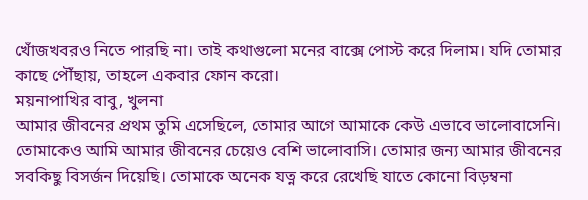খোঁজখবরও নিতে পারছি না। তাই কথাগুলো মনের বাক্সে পোস্ট করে দিলাম। যদি তোমার কাছে পৌঁছায়, তাহলে একবার ফোন করো।
ময়নাপাখির বাবু, খুলনা
আমার জীবনের প্রথম তুমি এসেছিলে, তোমার আগে আমাকে কেউ এভাবে ভালোবাসেনি। তোমাকেও আমি আমার জীবনের চেয়েও বেশি ভালোবাসি। তোমার জন্য আমার জীবনের সবকিছু বিসর্জন দিয়েছি। তোমাকে অনেক যত্ন করে রেখেছি যাতে কোনো বিড়ম্বনা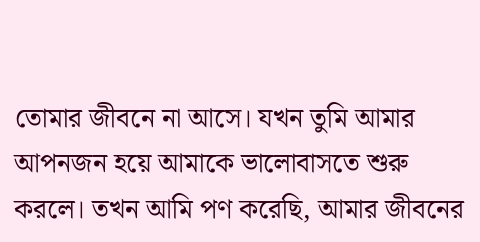তোমার জীবনে না আসে। যখন তুমি আমার আপনজন হয়ে আমাকে ভালোবাসতে শুরু করলে। তখন আমি পণ করেছি, আমার জীবনের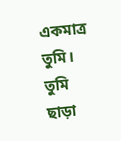একমাত্র তুমি। তুমি ছাড়া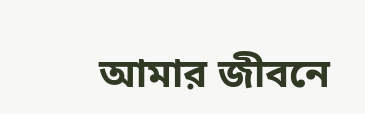আমার জীবনে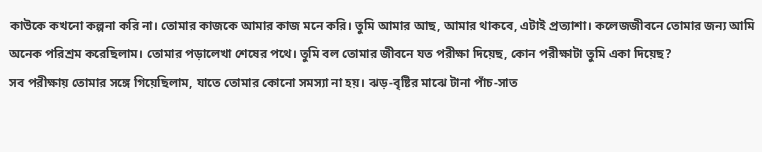কাউকে কখনো কল্পনা করি না। তোমার কাজকে আমার কাজ মনে করি। তুমি আমার আছ, আমার থাকবে, এটাই প্রত্যাশা। কলেজজীবনে তোমার জন্য আমি অনেক পরিশ্রম করেছিলাম। তোমার পড়ালেখা শেষের পথে। তুমি বল তোমার জীবনে যত পরীক্ষা দিয়েছ, কোন পরীক্ষাটা তুমি একা দিয়েছ?
সব পরীক্ষায় তোমার সঙ্গে গিয়েছিলাম, যাতে তোমার কোনো সমস্যা না হয়। ঝড়-বৃষ্টির মাঝে টানা পাঁচ-সাত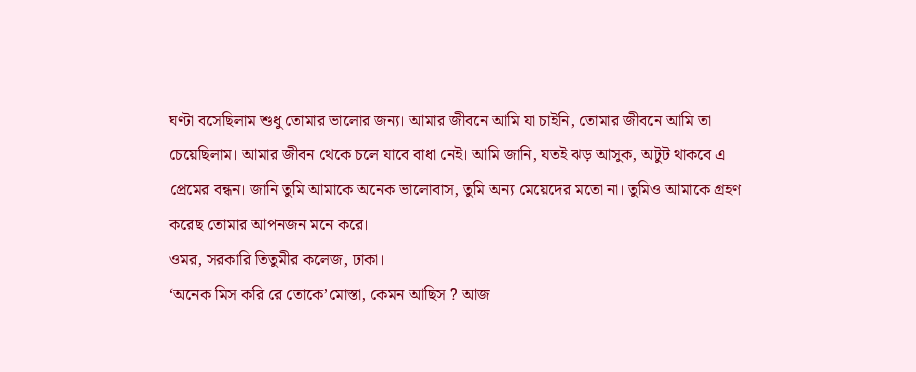ঘণ্টা বসেছিলাম শুধু তোমার ভালোর জন্য। আমার জীবনে আমি যা চাইনি, তোমার জীবনে আমি তা চেয়েছিলাম। আমার জীবন থেকে চলে যাবে বাধা নেই। আমি জানি, যতই ঝড় আসুক, অটুট থাকবে এ প্রেমের বন্ধন। জানি তুমি আমাকে অনেক ভালোবাস, তুমি অন্য মেয়েদের মতো না। তুমিও আমাকে গ্রহণ করেছ তোমার আপনজন মনে করে।
ওমর, সরকারি তিতুমীর কলেজ, ঢাকা।
‘অনেক মিস করি রে তোকে’মোস্তা, কেমন আছিস ? আজ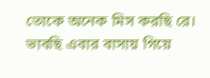তোকে অনেক মিস করছি রে। ভাবছি এবার বাসায় গিয়ে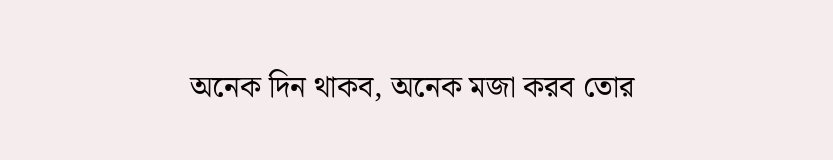অনেক দিন থাকব, অনেক মজা করব তোর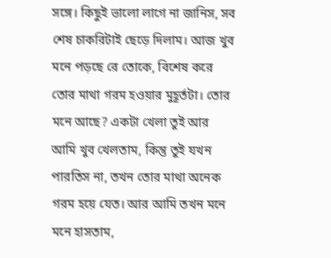সঙ্গে। কিছুই ভালো লাগে না জানিস, সব শেষ চাকরিটাই ছেড়ে দিলাম। আজ খুব মনে পড়ছে রে তোকে, বিশেষ করে তোর মাথা গরম হওয়ার মুহূর্তটা। তোর মনে আছে? একটা খেলা তুই আর আমি খুব খেলতাম, কিন্তু তুই যখন পারতিস না, তখন তোর মাথা অনেক গরম হয়ে যেত। আর আমি তখন মনে মনে হাসতাম,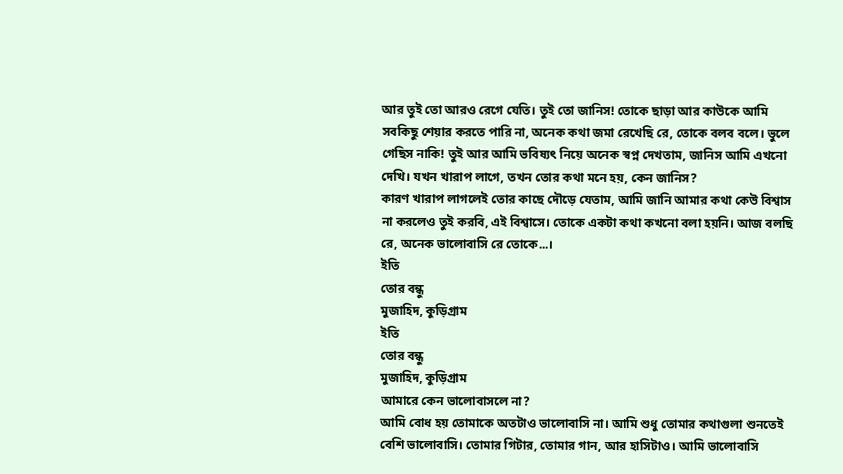আর তুই তো আরও রেগে যেতি। তুই তো জানিস! তোকে ছাড়া আর কাউকে আমি সবকিছু শেয়ার করতে পারি না, অনেক কথা জমা রেখেছি রে, তোকে বলব বলে। ভুলে গেছিস নাকি! তুই আর আমি ভবিষ্যৎ নিয়ে অনেক স্বপ্ন দেখতাম, জানিস আমি এখনো দেখি। যখন খারাপ লাগে, তখন তোর কথা মনে হয়, কেন জানিস?
কারণ খারাপ লাগলেই তোর কাছে দৌড়ে যেতাম, আমি জানি আমার কথা কেউ বিশ্বাস না করলেও তুই করবি, এই বিশ্বাসে। তোকে একটা কথা কখনো বলা হয়নি। আজ বলছি রে, অনেক ভালোবাসি রে তোকে...।
ইতি
তোর বন্ধু
মুজাহিদ, কুড়িগ্রাম
ইতি
তোর বন্ধু
মুজাহিদ, কুড়িগ্রাম
আমারে কেন ভালোবাসলে না?
আমি বোধ হয় তোমাকে অতটাও ভালোবাসি না। আমি শুধু তোমার কথাগুলা শুনতেই বেশি ভালোবাসি। তোমার গিটার, তোমার গান, আর হাসিটাও। আমি ভালোবাসি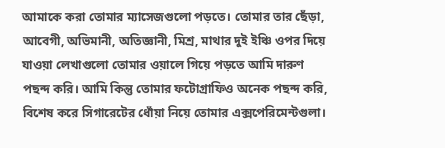আমাকে করা তোমার ম্যাসেজগুলো পড়তে। তোমার তার ছেঁড়া, আবেগী, অভিমানী, অতিজ্ঞানী, মিশ্র, মাথার দুই ইঞ্চি ওপর দিয়ে যাওয়া লেখাগুলো তোমার ওয়ালে গিয়ে পড়তে আমি দারুণ পছন্দ করি। আমি কিন্তু তোমার ফটোগ্রাফিও অনেক পছন্দ করি, বিশেষ করে সিগারেটের ধোঁয়া নিয়ে তোমার এক্সপেরিমেন্টগুলা।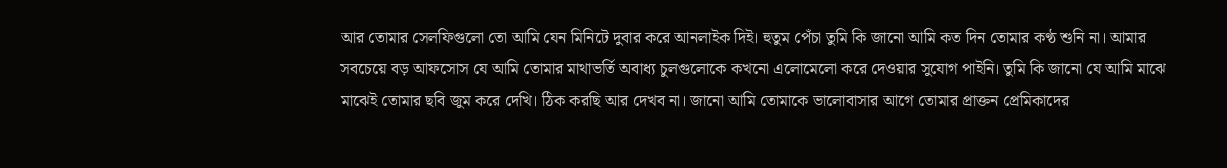আর তোমার সেলফিগুলো তো আমি যেন মিনিটে দুবার করে আনলাইক দিই। হুতুম পেঁচা তুমি কি জানো আমি কত দিন তোমার কণ্ঠ শুনি না। আমার সবচেয়ে বড় আফসোস যে আমি তোমার মাথাভর্তি অবাধ্য চুলগুলোকে কখনো এলোমেলো করে দেওয়ার সুযোগ পাইনি। তুমি কি জানো যে আমি মাঝে মাঝেই তোমার ছবি জুম করে দেখি। ঠিক করছি আর দেখব না। জানো আমি তোমাকে ভালোবাসার আগে তোমার প্রাক্তন প্রেমিকাদের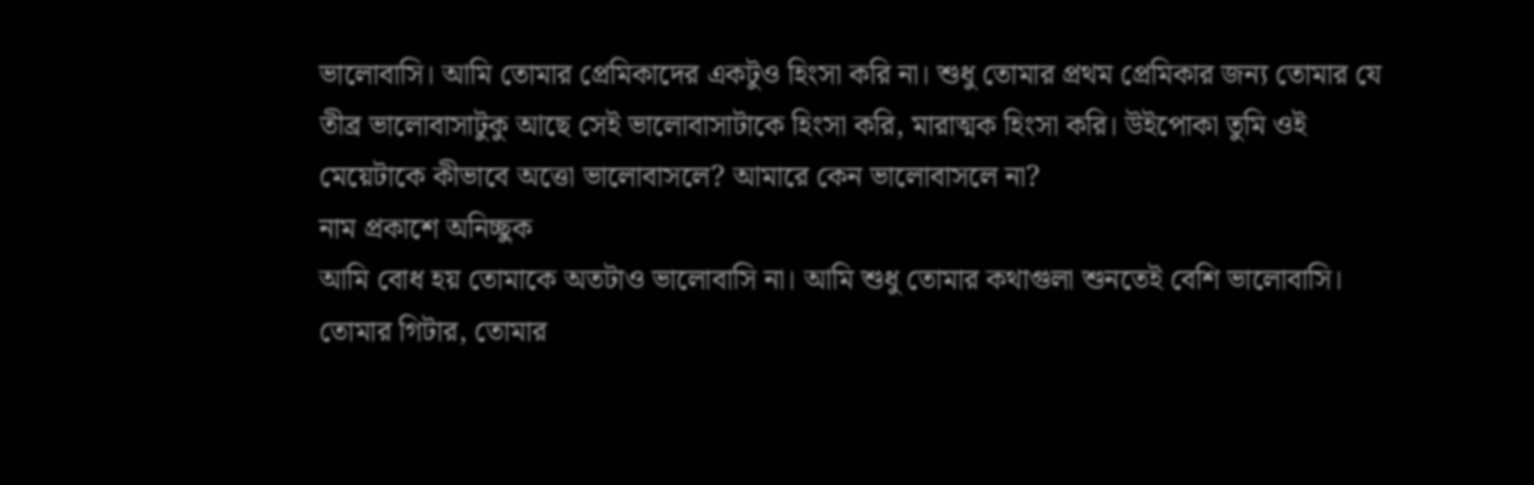ভালোবাসি। আমি তোমার প্রেমিকাদের একটুও হিংসা করি না। শুধু তোমার প্রথম প্রেমিকার জন্য তোমার যে তীব্র ভালোবাসাটুকু আছে সেই ভালোবাসাটাকে হিংসা করি, মারাত্মক হিংসা করি। উইপোকা তুমি ওই মেয়েটাকে কীভাবে অত্তো ভালোবাসলে? আমারে কেন ভালোবাসলে না?
নাম প্রকাশে অনিচ্ছুক
আমি বোধ হয় তোমাকে অতটাও ভালোবাসি না। আমি শুধু তোমার কথাগুলা শুনতেই বেশি ভালোবাসি। তোমার গিটার, তোমার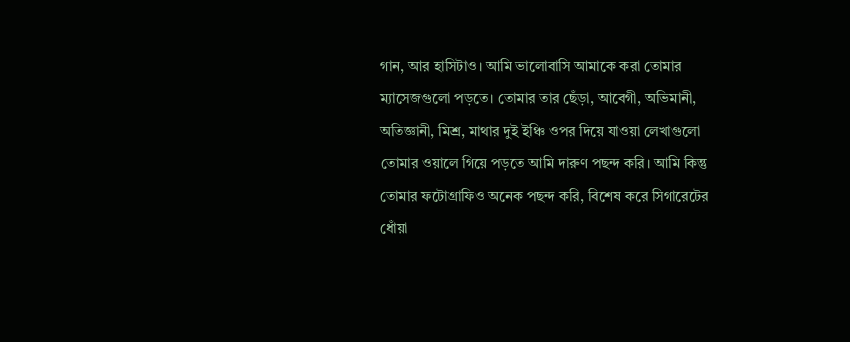গান, আর হাসিটাও। আমি ভালোবাসি আমাকে করা তোমার ম্যাসেজগুলো পড়তে। তোমার তার ছেঁড়া, আবেগী, অভিমানী, অতিজ্ঞানী, মিশ্র, মাথার দুই ইঞ্চি ওপর দিয়ে যাওয়া লেখাগুলো তোমার ওয়ালে গিয়ে পড়তে আমি দারুণ পছন্দ করি। আমি কিন্তু তোমার ফটোগ্রাফিও অনেক পছন্দ করি, বিশেষ করে সিগারেটের ধোঁয়া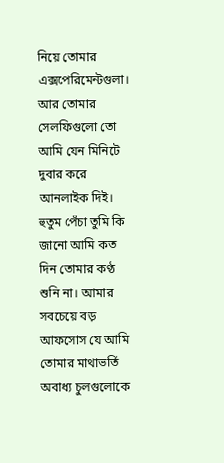নিয়ে তোমার এক্সপেরিমেন্টগুলা।
আর তোমার সেলফিগুলো তো আমি যেন মিনিটে দুবার করে আনলাইক দিই। হুতুম পেঁচা তুমি কি জানো আমি কত দিন তোমার কণ্ঠ শুনি না। আমার সবচেয়ে বড় আফসোস যে আমি তোমার মাথাভর্তি অবাধ্য চুলগুলোকে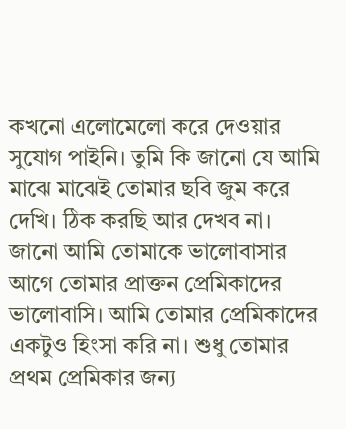কখনো এলোমেলো করে দেওয়ার সুযোগ পাইনি। তুমি কি জানো যে আমি মাঝে মাঝেই তোমার ছবি জুম করে দেখি। ঠিক করছি আর দেখব না। জানো আমি তোমাকে ভালোবাসার আগে তোমার প্রাক্তন প্রেমিকাদের ভালোবাসি। আমি তোমার প্রেমিকাদের একটুও হিংসা করি না। শুধু তোমার প্রথম প্রেমিকার জন্য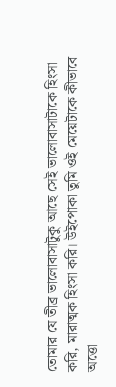তোমার যে তীব্র ভালোবাসাটুকু আছে সেই ভালোবাসাটাকে হিংসা করি, মারাত্মক হিংসা করি। উইপোকা তুমি ওই মেয়েটাকে কীভাবে অত্তো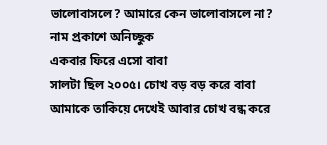ভালোবাসলে? আমারে কেন ভালোবাসলে না?
নাম প্রকাশে অনিচ্ছুক
একবার ফিরে এসো বাবা
সালটা ছিল ২০০৫। চোখ বড় বড় করে বাবা আমাকে তাকিয়ে দেখেই আবার চোখ বন্ধ করে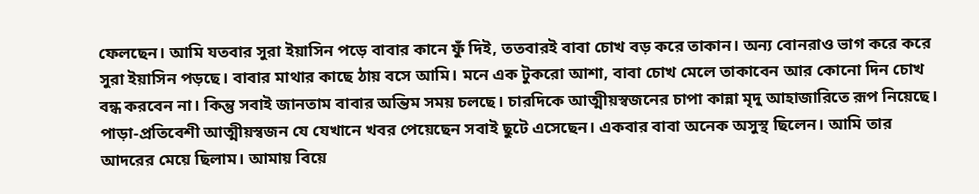ফেলছেন। আমি যতবার সুরা ইয়াসিন পড়ে বাবার কানে ফুঁ দিই, ততবারই বাবা চোখ বড় করে তাকান। অন্য বোনরাও ভাগ করে করে সুরা ইয়াসিন পড়ছে। বাবার মাথার কাছে ঠায় বসে আমি। মনে এক টুকরো আশা, বাবা চোখ মেলে তাকাবেন আর কোনো দিন চোখ বন্ধ করবেন না। কিন্তু সবাই জানতাম বাবার অন্তিম সময় চলছে। চারদিকে আত্মীয়স্বজনের চাপা কান্না মৃদু আহাজারিতে রূপ নিয়েছে।
পাড়া-প্রতিবেশী আত্মীয়স্বজন যে যেখানে খবর পেয়েছেন সবাই ছুটে এসেছেন। একবার বাবা অনেক অসুস্থ ছিলেন। আমি তার আদরের মেয়ে ছিলাম। আমায় বিয়ে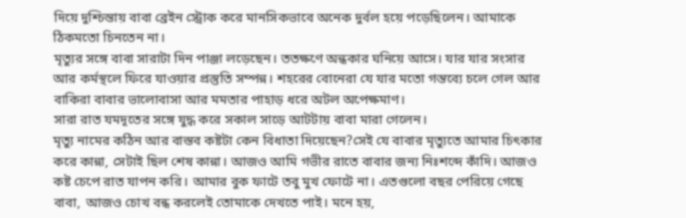দিয়ে দুশ্চিন্তায় বাবা ব্রেইন স্ট্রোক করে মানসিকভাবে অনেক দুর্বল হয়ে পড়েছিলেন। আমাকে ঠিকমতো চিনতেন না।
মৃত্যুর সঙ্গে বাবা সারাটা দিন পাঞ্জা লড়েছেন। ততক্ষণে অন্ধকার ঘনিয়ে আসে। যার যার সংসার আর কর্মস্থলে ফিরে যাওয়ার প্রস্তুতি সম্পন্ন। শহরের বোনেরা যে যার মতো গন্তব্যে চলে গেল আর বাকিরা বাবার ভালোবাসা আর মমতার পাহাড় ধরে অটল অপেক্ষমাণ।
সারা রাত যমদূতের সঙ্গে যুদ্ধ করে সকাল সাড়ে আটটায় বাবা মারা গেলেন।
মৃত্যু নামের কঠিন আর বাস্তব কষ্টটা কেন বিধাতা দিয়েছেন?সেই যে বাবার মৃত্যুতে আমার চিৎকার করে কান্না, সেটাই ছিল শেষ কান্না। আজও আমি গভীর রাতে বাবার জন্য নিঃশব্দে কাঁদি। আজও কষ্ট চেপে রাত যাপন করি। আমার বুক ফাটে তবু মুখ ফোটে না। এতগুলো বছর পেরিয়ে গেছে বাবা, আজও চোখ বন্ধ করলেই তোমাকে দেখতে পাই। মনে হয়,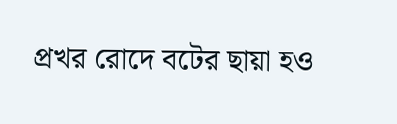প্রখর রোদে বটের ছায়া হও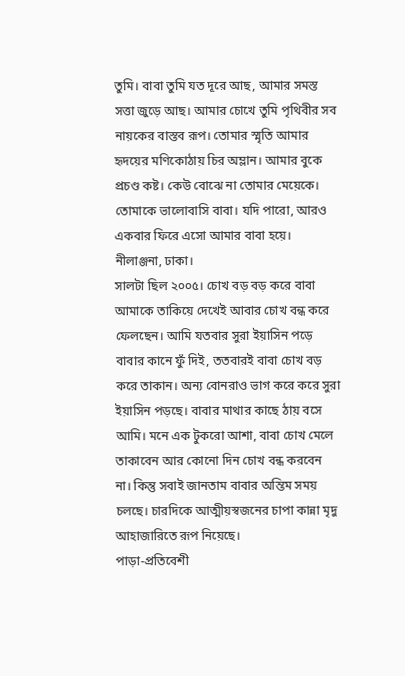তুমি। বাবা তুমি যত দূরে আছ, আমার সমস্ত সত্তা জুড়ে আছ। আমার চোখে তুমি পৃথিবীর সব নায়কের বাস্তব রূপ। তোমার স্মৃতি আমার হৃদয়ের মণিকোঠায় চির অম্লান। আমার বুকে প্রচণ্ড কষ্ট। কেউ বোঝে না তোমার মেয়েকে। তোমাকে ভালোবাসি বাবা। যদি পারো, আরও একবার ফিরে এসো আমার বাবা হয়ে।
নীলাঞ্জনা, ঢাকা।
সালটা ছিল ২০০৫। চোখ বড় বড় করে বাবা আমাকে তাকিয়ে দেখেই আবার চোখ বন্ধ করে ফেলছেন। আমি যতবার সুরা ইয়াসিন পড়ে বাবার কানে ফুঁ দিই, ততবারই বাবা চোখ বড় করে তাকান। অন্য বোনরাও ভাগ করে করে সুরা ইয়াসিন পড়ছে। বাবার মাথার কাছে ঠায় বসে আমি। মনে এক টুকরো আশা, বাবা চোখ মেলে তাকাবেন আর কোনো দিন চোখ বন্ধ করবেন না। কিন্তু সবাই জানতাম বাবার অন্তিম সময় চলছে। চারদিকে আত্মীয়স্বজনের চাপা কান্না মৃদু আহাজারিতে রূপ নিয়েছে।
পাড়া-প্রতিবেশী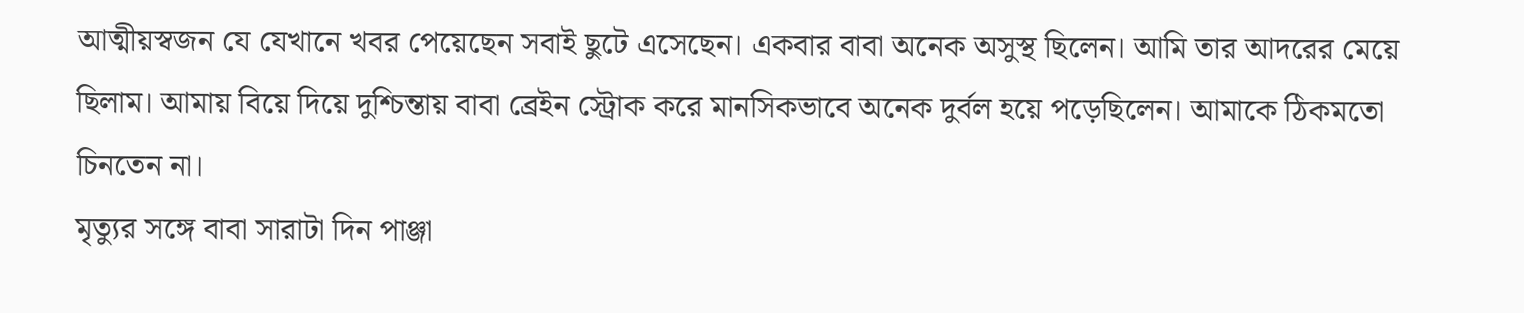আত্মীয়স্বজন যে যেখানে খবর পেয়েছেন সবাই ছুটে এসেছেন। একবার বাবা অনেক অসুস্থ ছিলেন। আমি তার আদরের মেয়ে ছিলাম। আমায় বিয়ে দিয়ে দুশ্চিন্তায় বাবা ব্রেইন স্ট্রোক করে মানসিকভাবে অনেক দুর্বল হয়ে পড়েছিলেন। আমাকে ঠিকমতো চিনতেন না।
মৃত্যুর সঙ্গে বাবা সারাটা দিন পাঞ্জা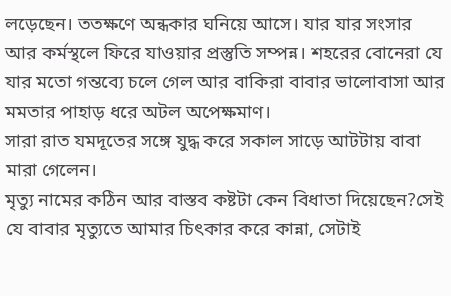লড়েছেন। ততক্ষণে অন্ধকার ঘনিয়ে আসে। যার যার সংসার আর কর্মস্থলে ফিরে যাওয়ার প্রস্তুতি সম্পন্ন। শহরের বোনেরা যে যার মতো গন্তব্যে চলে গেল আর বাকিরা বাবার ভালোবাসা আর মমতার পাহাড় ধরে অটল অপেক্ষমাণ।
সারা রাত যমদূতের সঙ্গে যুদ্ধ করে সকাল সাড়ে আটটায় বাবা মারা গেলেন।
মৃত্যু নামের কঠিন আর বাস্তব কষ্টটা কেন বিধাতা দিয়েছেন?সেই যে বাবার মৃত্যুতে আমার চিৎকার করে কান্না, সেটাই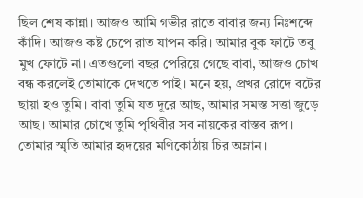ছিল শেষ কান্না। আজও আমি গভীর রাতে বাবার জন্য নিঃশব্দে কাঁদি। আজও কষ্ট চেপে রাত যাপন করি। আমার বুক ফাটে তবু মুখ ফোটে না। এতগুলো বছর পেরিয়ে গেছে বাবা, আজও চোখ বন্ধ করলেই তোমাকে দেখতে পাই। মনে হয়, প্রখর রোদে বটের ছায়া হও তুমি। বাবা তুমি যত দূরে আছ, আমার সমস্ত সত্তা জুড়ে আছ। আমার চোখে তুমি পৃথিবীর সব নায়কের বাস্তব রূপ। তোমার স্মৃতি আমার হৃদয়ের মণিকোঠায় চির অম্লান।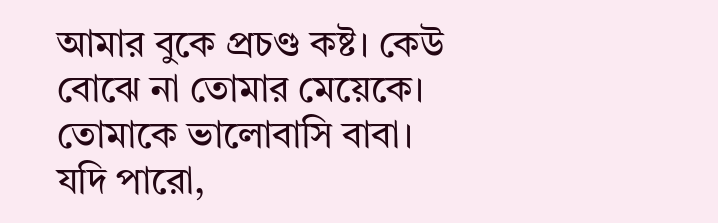আমার বুকে প্রচণ্ড কষ্ট। কেউ বোঝে না তোমার মেয়েকে। তোমাকে ভালোবাসি বাবা। যদি পারো,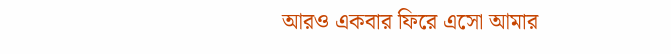আরও একবার ফিরে এসো আমার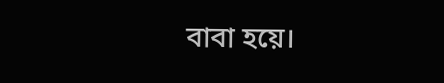বাবা হয়ে।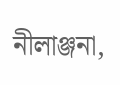নীলাঞ্জনা,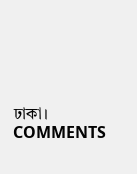ঢাকা।
COMMENTS